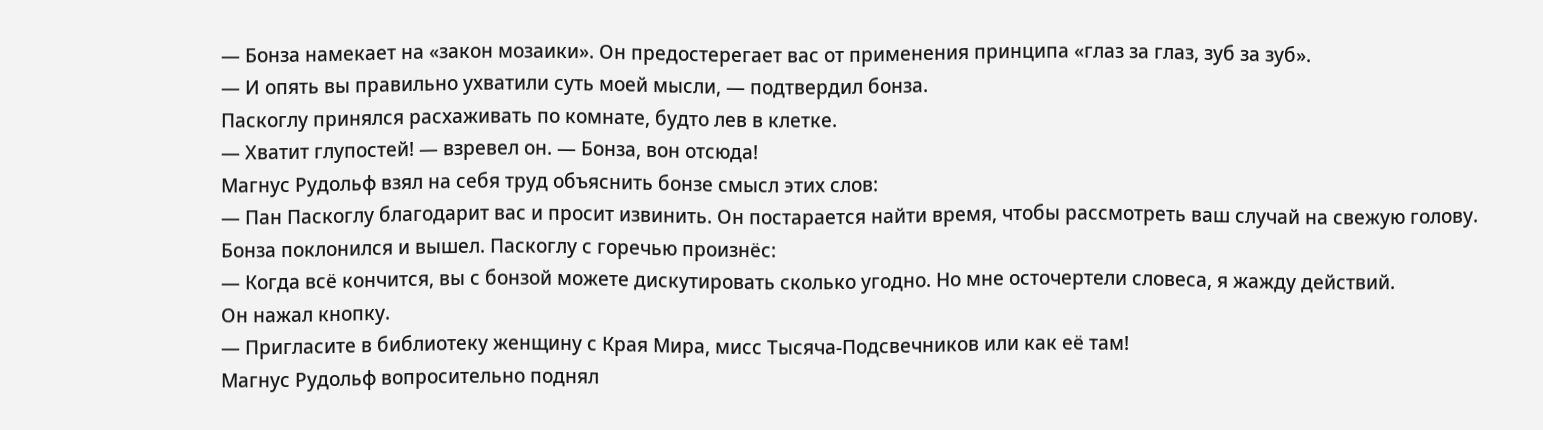— Бонза намекает на «закон мозаики». Он предостерегает вас от применения принципа «глаз за глаз, зуб за зуб».
— И опять вы правильно ухватили суть моей мысли, — подтвердил бонза.
Паскоглу принялся расхаживать по комнате, будто лев в клетке.
— Хватит глупостей! — взревел он. — Бонза, вон отсюда!
Магнус Рудольф взял на себя труд объяснить бонзе смысл этих слов:
— Пан Паскоглу благодарит вас и просит извинить. Он постарается найти время, чтобы рассмотреть ваш случай на свежую голову.
Бонза поклонился и вышел. Паскоглу с горечью произнёс:
— Когда всё кончится, вы с бонзой можете дискутировать сколько угодно. Но мне осточертели словеса, я жажду действий.
Он нажал кнопку.
— Пригласите в библиотеку женщину с Края Мира, мисс Тысяча-Подсвечников или как её там!
Магнус Рудольф вопросительно поднял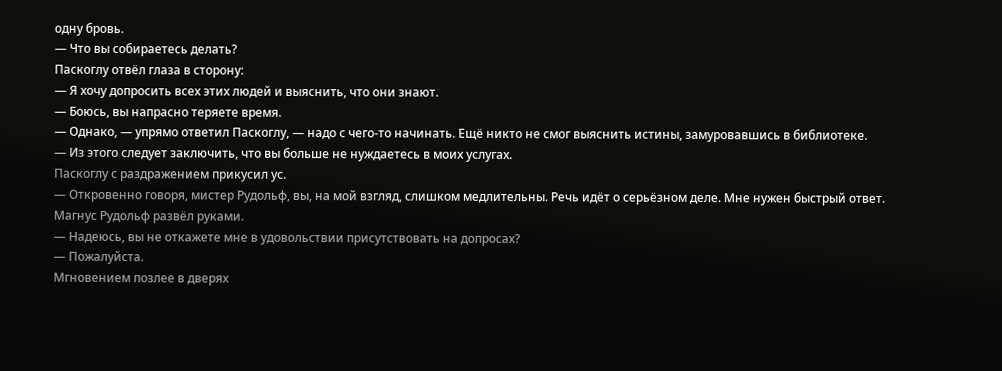одну бровь.
— Что вы собираетесь делать?
Паскоглу отвёл глаза в сторону:
— Я хочу допросить всех этих людей и выяснить, что они знают.
— Боюсь, вы напрасно теряете время.
— Однако, — упрямо ответил Паскоглу, — надо с чего-то начинать. Ещё никто не смог выяснить истины, замуровавшись в библиотеке.
— Из этого следует заключить, что вы больше не нуждаетесь в моих услугах.
Паскоглу с раздражением прикусил ус.
— Откровенно говоря, мистер Рудольф, вы, на мой взгляд, слишком медлительны. Речь идёт о серьёзном деле. Мне нужен быстрый ответ.
Магнус Рудольф развёл руками.
— Надеюсь, вы не откажете мне в удовольствии присутствовать на допросах?
— Пожалуйста.
Мгновением позлее в дверях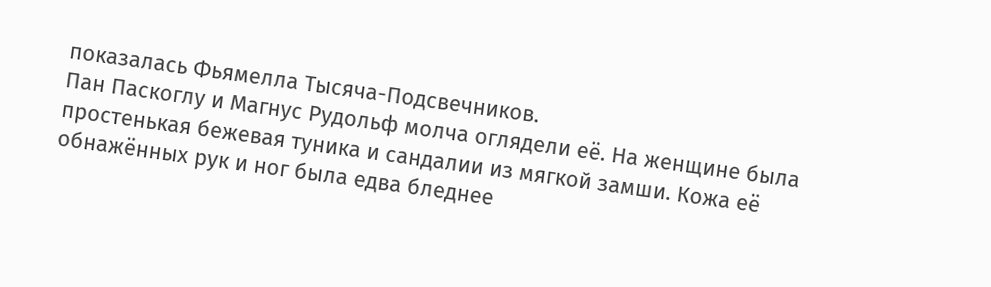показалась Фьямелла Тысяча-Подсвечников.
Пан Паскоглу и Магнус Рудольф молча оглядели её. На женщине была простенькая бежевая туника и сандалии из мягкой замши. Кожа её обнажённых рук и ног была едва бледнее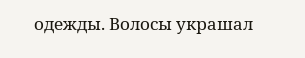одежды. Волосы украшал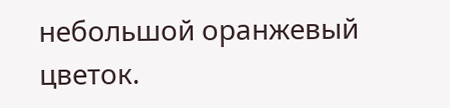небольшой оранжевый цветок.